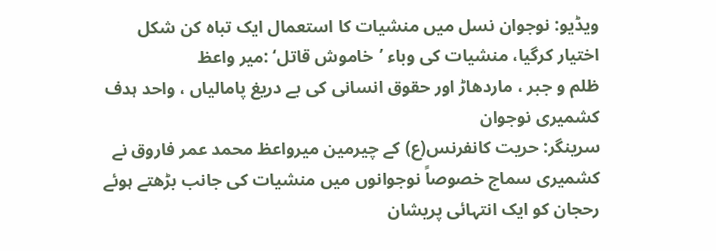ویڈیو: نوجوان نسل میں منشیات کا استعمال ایک تباہ کن شکل اختیار کرگیا، منشیات کی وباء ’خاموش قاتل‘ :میر واعظ
ظلم و جبر ، ماردھاڑ اور حقوق انسانی کی بے دریغ پامالیاں ، واحد ہدف کشمیری نوجوان
سرینگر: حریت کانفرنس(ع) کے چیرمین میرواعظ محمد عمر فاروق نے کشمیری سماج خصوصاً نوجوانوں میں منشیات کی جانب بڑھتے ہوئے رحجان کو ایک انتہائی پریشان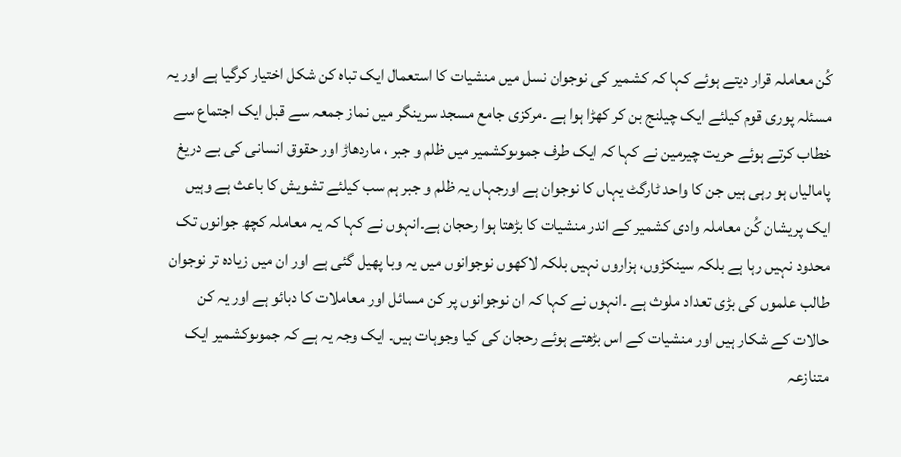کُن معاملہ قرار دیتے ہوئے کہا کہ کشمیر کی نوجوان نسل میں منشیات کا استعمال ایک تباہ کن شکل اختیار کرگیا ہے اور یہ مسئلہ پوری قوم کیلئے ایک چیلنج بن کر کھڑا ہوا ہے ۔مرکزی جامع مسجد سرینگر میں نماز جمعہ سے قبل ایک اجتماع سے خطاب کرتے ہوئے حریت چیرمین نے کہا کہ ایک طرف جموںوکشمیر میں ظلم و جبر ، ماردھاڑ اور حقوق انسانی کی بے دریغ پامالیاں ہو رہی ہیں جن کا واحد ٹارگٹ یہاں کا نوجوان ہے اورجہاں یہ ظلم و جبر ہم سب کیلئے تشویش کا باعث ہے وہیں ایک پریشان کُن معاملہ وادی کشمیر کے اندر منشیات کا بڑھتا ہوا رحجان ہے۔انہوں نے کہا کہ یہ معاملہ کچھ جوانوں تک محدود نہیں رہا ہے بلکہ سینکڑوں، ہزاروں نہیں بلکہ لاکھوں نوجوانوں میں یہ وبا پھیل گئی ہے اور ان میں زیادہ تر نوجوان طالب علموں کی بڑی تعداد ملوث ہے ۔انہوں نے کہا کہ ان نوجوانوں پر کن مسائل اور معاملات کا دبائو ہے اور یہ کن حالات کے شکار ہیں اور منشیات کے اس بڑھتے ہوئے رحجان کی کیا وجوہات ہیں۔ ایک وجہ یہ ہے کہ جموںوکشمیر ایک متنازعہ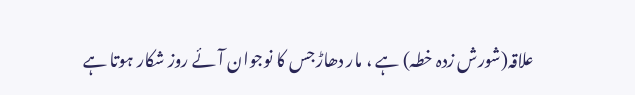علاقہ(شورش زدہ خطہ) ہے ، مار دھاڑجس کا نوجوان آئے روز شکار ہوتا ہے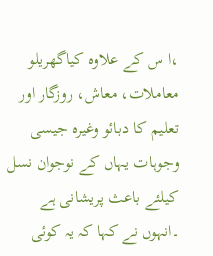،ا س کے علاوہ کیاگھریلو معاملات، معاش، روزگار اور تعلیم کا دبائو وغیرہ جیسی وجوہات یہاں کے نوجوان نسل کیلئے باعث پریشانی ہے ۔انہوں نے کہا کہ یہ کوئی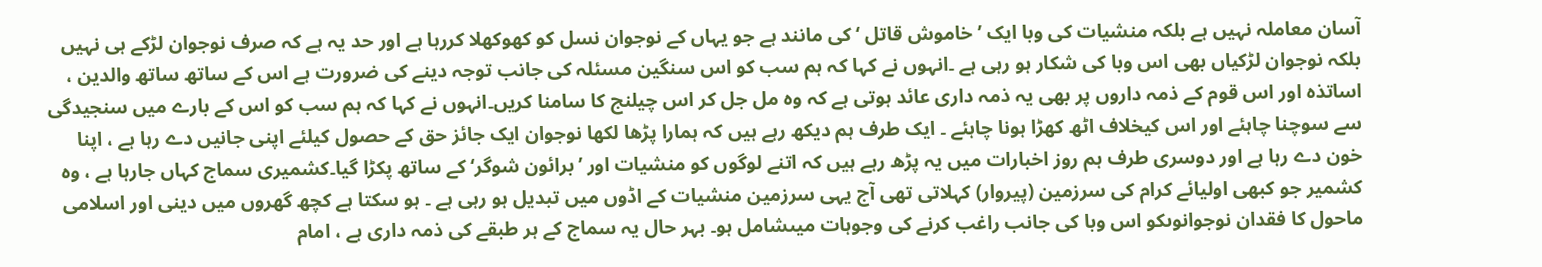آسان معاملہ نہیں ہے بلکہ منشیات کی وبا ایک ’خاموش قاتل ‘ کی مانند ہے جو یہاں کے نوجوان نسل کو کھوکھلا کررہا ہے اور حد یہ ہے کہ صرف نوجوان لڑکے ہی نہیں بلکہ نوجوان لڑکیاں بھی اس وبا کی شکار ہو رہی ہے ۔انہوں نے کہا کہ ہم سب کو اس سنگین مسئلہ کی جانب توجہ دینے کی ضرورت ہے اس کے ساتھ ساتھ والدین ، اساتذہ اور اس قوم کے ذمہ داروں پر بھی یہ ذمہ داری عائد ہوتی ہے کہ وہ مل جل کر اس چیلنج کا سامنا کریں۔انہوں نے کہا کہ ہم سب کو اس کے بارے میں سنجیدگی سے سوچنا چاہئے اور اس کیخلاف اٹھ کھڑا ہونا چاہئے ۔ ایک طرف ہم دیکھ رہے ہیں کہ ہمارا پڑھا لکھا نوجوان ایک جائز حق کے حصول کیلئے اپنی جانیں دے رہا ہے ، اپنا خون دے رہا ہے اور دوسری طرف ہم روز اخبارات میں یہ پڑھ رہے ہیں کہ اتنے لوگوں کو منشیات اور ’برائون شوگر‘ کے ساتھ پکڑا گیا۔کشمیری سماج کہاں جارہا ہے ، وہ کشمیر جو کبھی اولیائے کرام کی سرزمین (پیروار) کہلاتی تھی آج یہی سرزمین منشیات کے اڈوں میں تبدیل ہو رہی ہے ۔ ہو سکتا ہے کچھ گھروں میں دینی اور اسلامی ماحول کا فقدان نوجوانوںکو اس وبا کی جانب راغب کرنے کی وجوہات میںشامل ہو۔ بہر حال یہ سماج کے ہر طبقے کی ذمہ داری ہے ، امام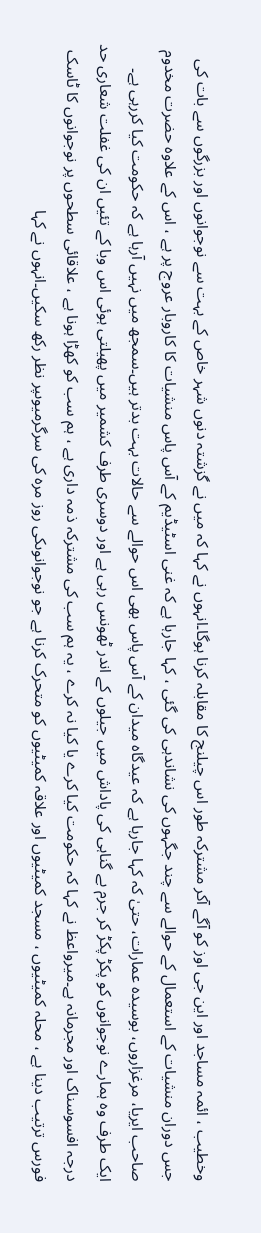وخطیب ، ائمہ مساجد اور این جی اوز کو آگے آکر مشترکہ طور اس چیلنج کا مقابلہ کرنا ہوگا۔انہوں نے کہا کہ میں نے گزشتہ دنوں شہر خاص کے بہت سے نوجوانوں اور بزرگوں سے بات کی جس دوران منشیات کے استعمال کے حوالے سے چند جگہوں کی نشاندہی کی گئی ، کہا جارہا ہے کہ غنی اسٹیڈیم کے آس پاس منشیات کا کاروبار عروج پر ہے ، اس کے علاوہ حضرت مخدوم صاحب ایریا، مرغزاروں، بوسیدہ عمارات، حتیٰ کہ کہا جارہا ہے کہ عیدگاہ میدان کے آس پاس بھی اس حوالے سے حالات بہت بدتر ہیں۔سمجھ میں نہیں آرہا ہے کہ حکومت کیا کررہی ہے۔ ایک طرف وہ ہمارے نوجوانوں کو پکڑ پکڑ کر جرم بے گناہی کی پاداش میں جیلوں کے اندر ٹھونس رہی ہے اور دوسری طرف کشمیر میں پھیلتی ہوئی اس وبا کے تئیں ان کی غفلت شعاری حد درجہ افسوسناک اور مجرمانہ ہے۔میرواعظ نے کہا کہ حکومت کیا کرے یا کیا نہ کرے ، یہ ہم سب کی مشترکہ ذمہ داری ہے ، ہم سب کو کھڑا ہونا ہے ، علاقائی سطحوں پر نوجوانوں کا ٹاسک فورس ترتیب دینا ہے ، محلہ کمیٹیوں ، مسجد کمیٹیوں اور علاقہ کمیٹیوں کو متحرک کرنا ہے جو نوجوانوںکی روز مرہ کی سرگرمیوںپر نظر رکھ سکیں۔انہوں نے کہا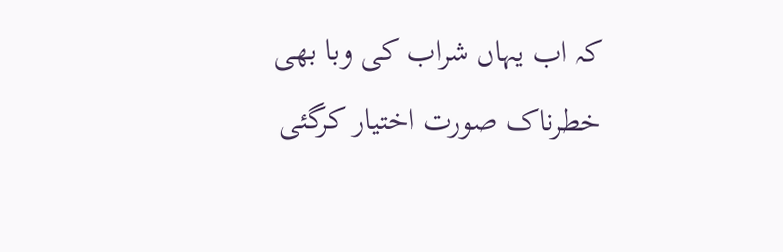کہ اب یہاں شراب کی وبا بھی خطرناک صورت اختیار کرگئی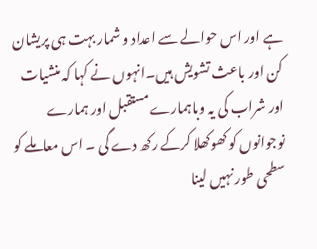ہے اور اس حوالے سے اعداد و شمار بہت ہی پریشان کن اور باعث تشویش ہیں۔انہوں نے کہا کہ منشیات اور شراب کی یہ وباہمارے مستقبل اور ہمارے نوجوانوں کو کھوکھلا کرکے رکھ دے گی ۔ اس معاملے کو سطحی طور نہیں لینا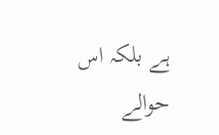ہے بلکہ اس حوالے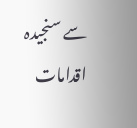سے سنجیدہ اقدامات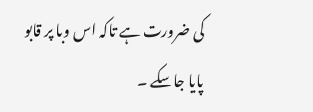کی ضرورت ہے تاکہ اس وبا پر قابو پایا جاسکے ۔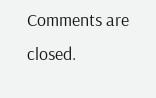Comments are closed.